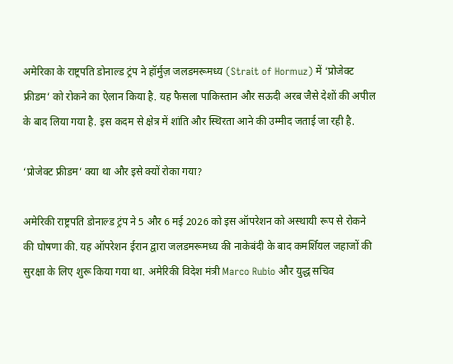अमेरिका के राष्ट्रपति डोनाल्ड ट्रंप ने हॉर्मुज़ जलडमरूमध्य (Strait of Hormuz) में ‘प्रोजेक्ट फ्रीडम’ को रोकने का ऐलान किया है. यह फैसला पाकिस्तान और सऊदी अरब जैसे देशों की अपील के बाद लिया गया है. इस कदम से क्षेत्र में शांति और स्थिरता आने की उम्मीद जताई जा रही है.

‘प्रोजेक्ट फ्रीडम’ क्या था और इसे क्यों रोका गया?

अमेरिकी राष्ट्रपति डोनाल्ड ट्रंप ने 5 और 6 मई 2026 को इस ऑपरेशन को अस्थायी रूप से रोकने की घोषणा की. यह ऑपरेशन ईरान द्वारा जलडमरूमध्य की नाकेबंदी के बाद कमर्शियल जहाजों की सुरक्षा के लिए शुरू किया गया था. अमेरिकी विदेश मंत्री Marco Rubio और युद्ध सचिव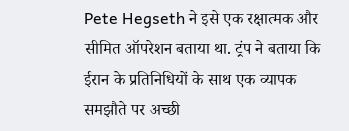Pete Hegseth ने इसे एक रक्षात्मक और सीमित ऑपरेशन बताया था. ट्रंप ने बताया कि ईरान के प्रतिनिधियों के साथ एक व्यापक समझौते पर अच्छी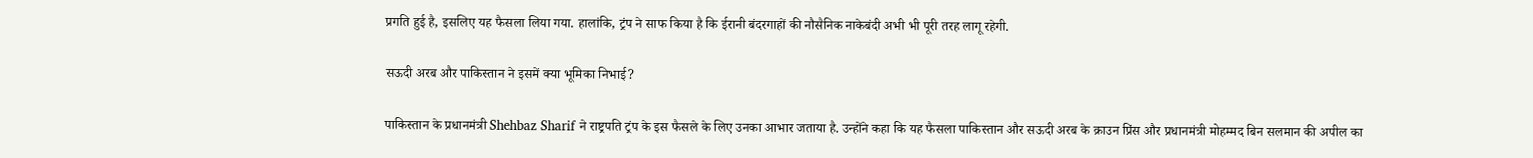प्रगति हुई है, इसलिए यह फैसला लिया गया. हालांकि, ट्रंप ने साफ किया है कि ईरानी बंदरगाहों की नौसैनिक नाकेबंदी अभी भी पूरी तरह लागू रहेगी.

सऊदी अरब और पाकिस्तान ने इसमें क्या भूमिका निभाई?

पाकिस्तान के प्रधानमंत्री Shehbaz Sharif ने राष्ट्रपति ट्रंप के इस फैसले के लिए उनका आभार जताया है. उन्होंने कहा कि यह फैसला पाकिस्तान और सऊदी अरब के क्राउन प्रिंस और प्रधानमंत्री मोहम्मद बिन सलमान की अपील का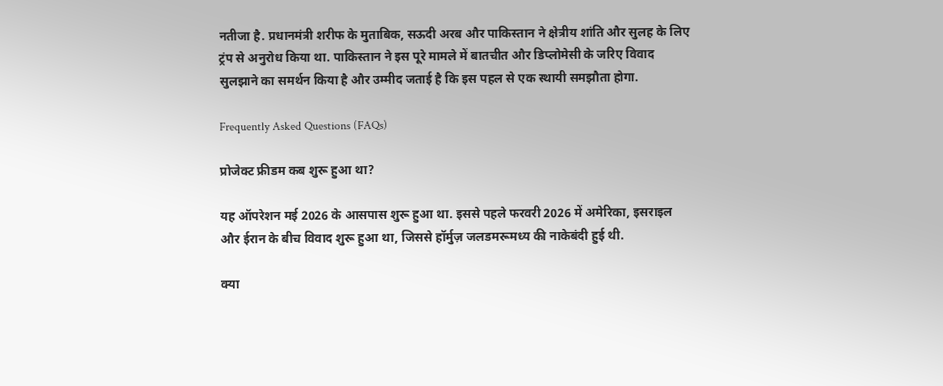नतीजा है. प्रधानमंत्री शरीफ के मुताबिक, सऊदी अरब और पाकिस्तान ने क्षेत्रीय शांति और सुलह के लिए ट्रंप से अनुरोध किया था. पाकिस्तान ने इस पूरे मामले में बातचीत और डिप्लोमेसी के जरिए विवाद सुलझाने का समर्थन किया है और उम्मीद जताई है कि इस पहल से एक स्थायी समझौता होगा.

Frequently Asked Questions (FAQs)

प्रोजेक्ट फ्रीडम कब शुरू हुआ था?

यह ऑपरेशन मई 2026 के आसपास शुरू हुआ था. इससे पहले फरवरी 2026 में अमेरिका, इसराइल और ईरान के बीच विवाद शुरू हुआ था, जिससे हॉर्मुज़ जलडमरूमध्य की नाकेबंदी हुई थी.

क्या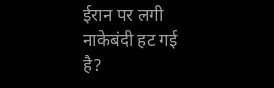ईरान पर लगी नाकेबंदी हट गई है?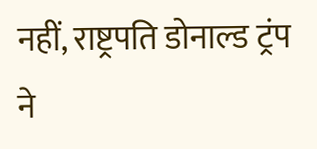नहीं, राष्ट्रपति डोनाल्ड ट्रंप ने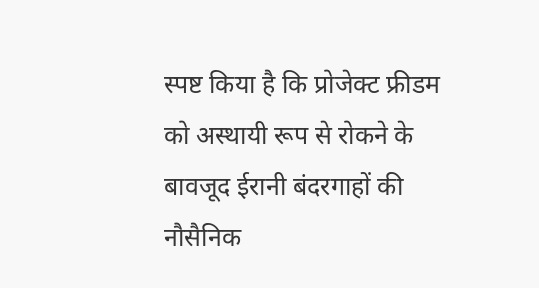स्पष्ट किया है कि प्रोजेक्ट फ्रीडम को अस्थायी रूप से रोकने के बावजूद ईरानी बंदरगाहों की नौसैनिक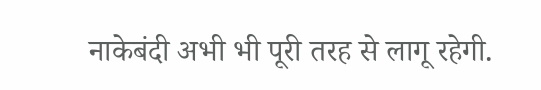नाकेबंदी अभी भी पूरी तरह से लागू रहेगी.